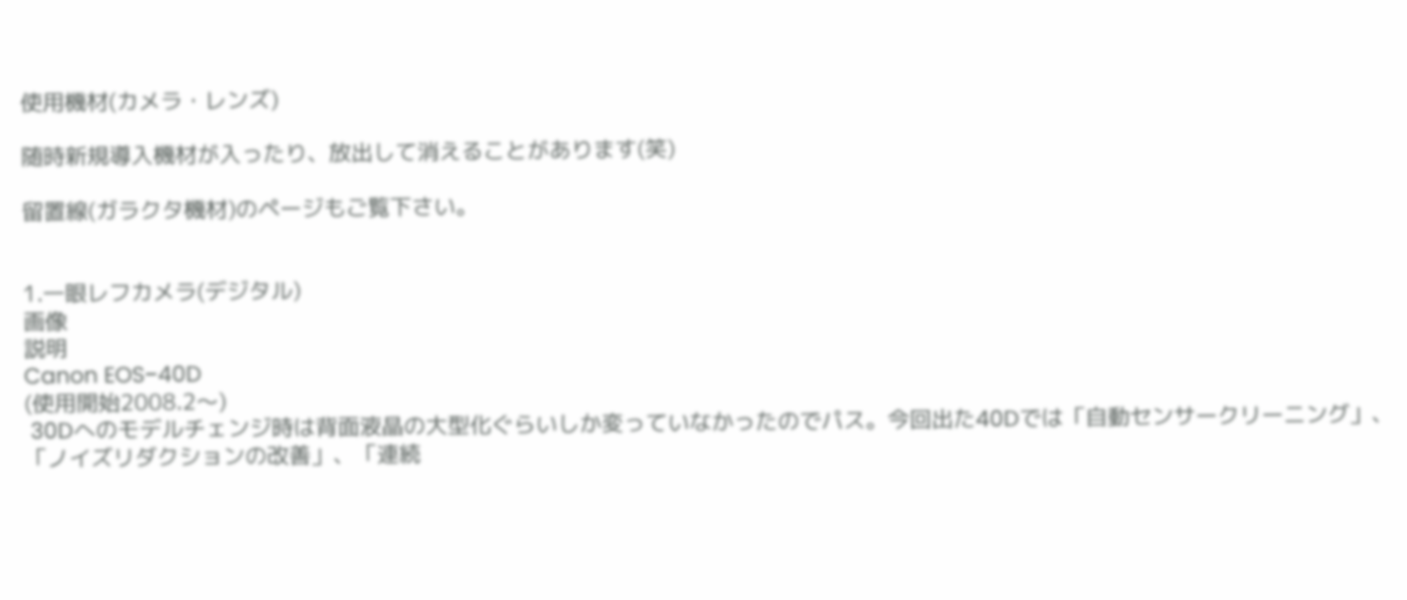使用機材(カメラ・レンズ)

随時新規導入機材が入ったり、放出して消えることがあります(笑)

留置線(ガラクタ機材)のページもご覧下さい。


1.一眼レフカメラ(デジタル)
画像
説明
Canon EOS−40D
(使用開始2008.2〜)
 30Dへのモデルチェンジ時は背面液晶の大型化ぐらいしか変っていなかったのでパス。今回出た40Dでは「自動センサークリーニング」、「ノイズリダクションの改善」、「連続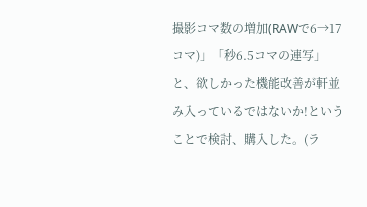撮影コマ数の増加(RAWで6→17コマ)」「秒6.5コマの連写」と、欲しかった機能改善が軒並み入っているではないか!ということで検討、購入した。(ラ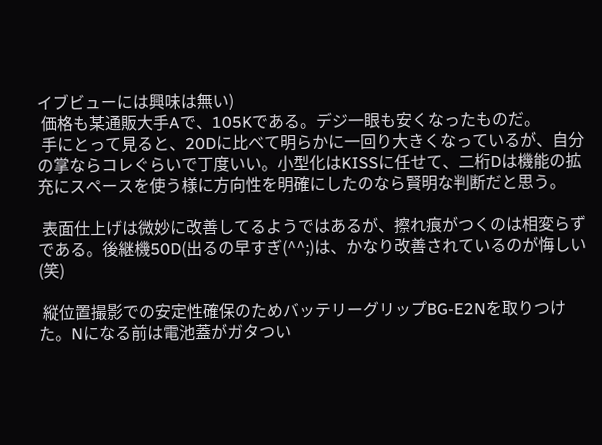イブビューには興味は無い)
 価格も某通販大手Aで、105Kである。デジ一眼も安くなったものだ。
 手にとって見ると、20Dに比べて明らかに一回り大きくなっているが、自分の掌ならコレぐらいで丁度いい。小型化はKISSに任せて、二桁Dは機能の拡充にスペースを使う様に方向性を明確にしたのなら賢明な判断だと思う。

 表面仕上げは微妙に改善してるようではあるが、擦れ痕がつくのは相変らずである。後継機50D(出るの早すぎ(^^;)は、かなり改善されているのが悔しい(笑)

 縦位置撮影での安定性確保のためバッテリーグリップBG-E2Nを取りつけた。Nになる前は電池蓋がガタつい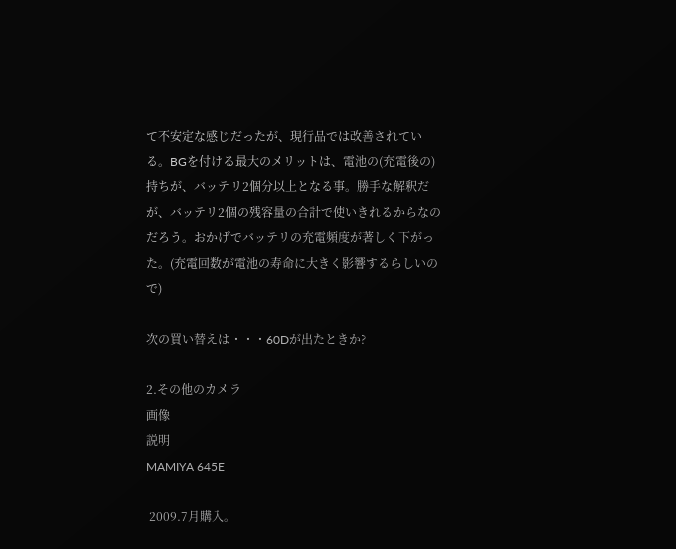て不安定な感じだったが、現行品では改善されている。BGを付ける最大のメリットは、電池の(充電後の)持ちが、バッテリ2個分以上となる事。勝手な解釈だが、バッテリ2個の残容量の合計で使いきれるからなのだろう。おかげでバッテリの充電頻度が著しく下がった。(充電回数が電池の寿命に大きく影響するらしいので)

次の買い替えは・・・60Dが出たときか?

2.その他のカメラ
画像
説明
MAMIYA 645E

 2009.7月購入。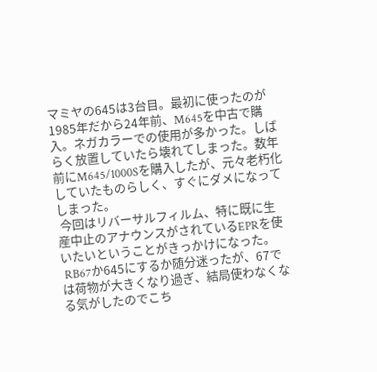マミヤの645は3台目。最初に使ったのが1985年だから24年前、M645を中古で購入。ネガカラーでの使用が多かった。しばらく放置していたら壊れてしまった。数年前にM645/1000Sを購入したが、元々老朽化していたものらしく、すぐにダメになってしまった。
 今回はリバーサルフィルム、特に既に生産中止のアナウンスがされているEPRを使いたいということがきっかけになった。
 RB67か645にするか随分迷ったが、67では荷物が大きくなり過ぎ、結局使わなくなる気がしたのでこち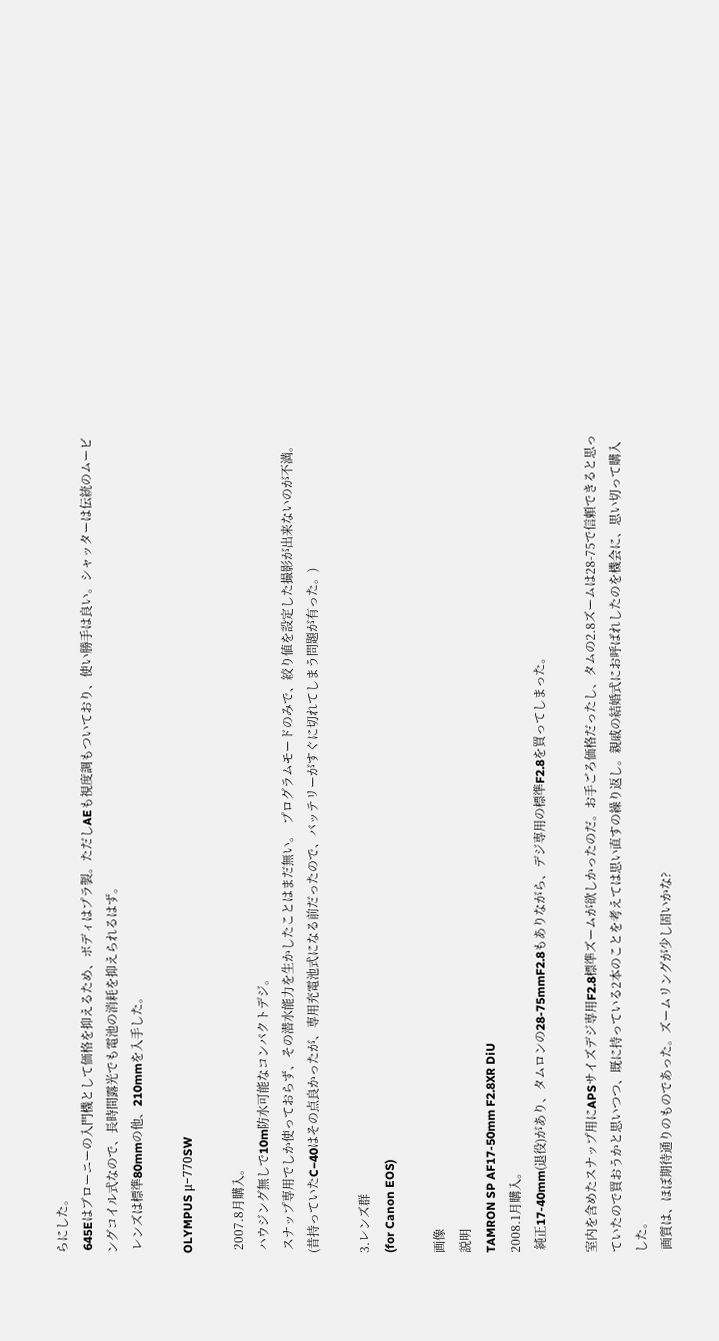らにした。
 645Eはブローニーの入門機として価格を抑えるため、ボディはプラ製。ただしAEも視度調もついており、使い勝手は良い。シャッターは伝統のムービングコイル式なので、長時間露光でも電池の消耗を抑えられるはず。
 レンズは標準80mmの他、210mmを入手した。

OLYMPUS μ−770SW

 2007.8月購入。
 ハウジング無しで10m防水可能なコンパクトデジ。
 スナップ専用でしか使っておらず、その潜水能力を生かしたことはまだ無い。  プログラムモードのみで、絞り値を設定した撮影が出来ないのが不満。(昔持っていたC−40はその点良かったが、専用充電池式になる前だったので、バッテリーがすぐに切れてしまう問題が有った。)

3.レンズ群
(for Canon EOS)

画像
説明
TAMRON SP AF17-50mm F2.8XR DiU
2008.1月購入。
 純正17-40mm(退役)があり、タムロンの28-75mmF2.8もありながら、デジ専用の標準F2.8を買ってしまった。

室内を含めたスナップ用にAPSサイズデジ専用F2.8標準ズームが欲しかったのだ。お手ごろ価格だったし、タムの2.8ズームは28-75で信頼できると思っていたので買おうかと思いつつ、既に持っている2本のことを考えては思い直すの繰り返し。親戚の結婚式にお呼ばれしたのを機会に、思い切って購入した。
 画質は、ほぼ期待通りのものであった。ズームリングが少し固いかな?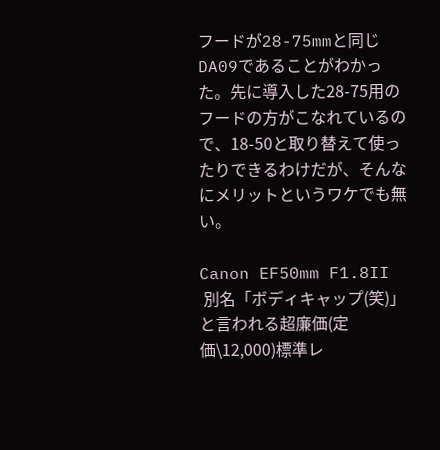フードが28-75mmと同じDA09であることがわかった。先に導入した28-75用のフードの方がこなれているので、18-50と取り替えて使ったりできるわけだが、そんなにメリットというワケでも無い。

Canon EF50mm F1.8II
 別名「ボディキャップ(笑)」と言われる超廉価(定価\12,000)標準レ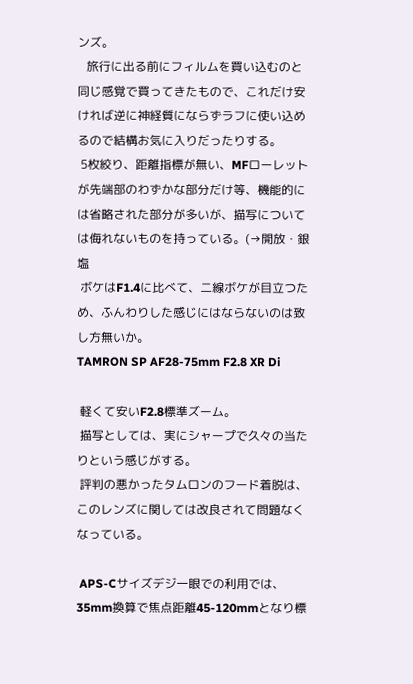ンズ。
   旅行に出る前にフィルムを買い込むのと同じ感覚で買ってきたもので、これだけ安ければ逆に神経質にならずラフに使い込めるので結構お気に入りだったりする。
 5枚絞り、距離指標が無い、MFローレットが先端部のわずかな部分だけ等、機能的には省略された部分が多いが、描写については侮れないものを持っている。(→開放・銀塩
 ボケはF1.4に比べて、二線ボケが目立つため、ふんわりした感じにはならないのは致し方無いか。
TAMRON SP AF28-75mm F2.8 XR Di

 軽くて安いF2.8標準ズーム。
 描写としては、実にシャープで久々の当たりという感じがする。
 評判の悪かったタムロンのフード着脱は、このレンズに関しては改良されて問題なくなっている。

 APS-Cサイズデジ一眼での利用では、35mm換算で焦点距離45-120mmとなり標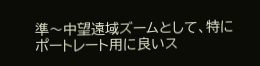準〜中望遠域ズームとして、特にポートレート用に良いス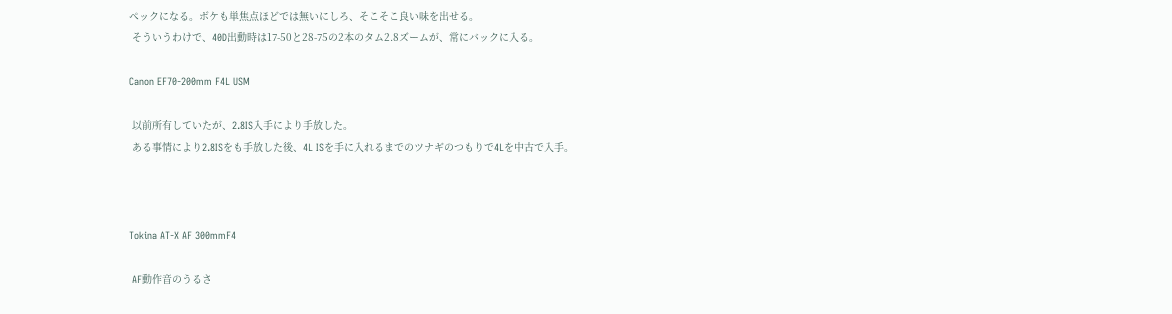ペックになる。ボケも単焦点ほどでは無いにしろ、そこそこ良い味を出せる。
 そういうわけで、40D出動時は17-50と28-75の2本のタム2.8ズームが、常にバックに入る。

Canon EF70-200mm F4L USM

 以前所有していたが、2.8IS入手により手放した。
 ある事情により2.8ISをも手放した後、4L ISを手に入れるまでのツナギのつもりで4Lを中古で入手。



Tokina AT-X AF 300mmF4

 AF動作音のうるさ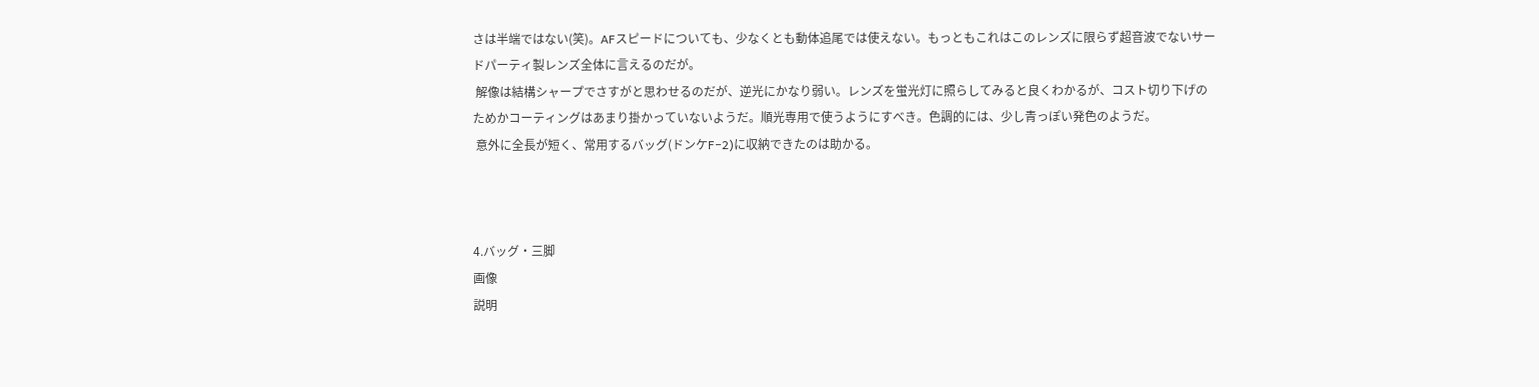さは半端ではない(笑)。AFスピードについても、少なくとも動体追尾では使えない。もっともこれはこのレンズに限らず超音波でないサードパーティ製レンズ全体に言えるのだが。
 解像は結構シャープでさすがと思わせるのだが、逆光にかなり弱い。レンズを蛍光灯に照らしてみると良くわかるが、コスト切り下げのためかコーティングはあまり掛かっていないようだ。順光専用で使うようにすべき。色調的には、少し青っぽい発色のようだ。
 意外に全長が短く、常用するバッグ(ドンケF−2)に収納できたのは助かる。



4.バッグ・三脚
画像
説明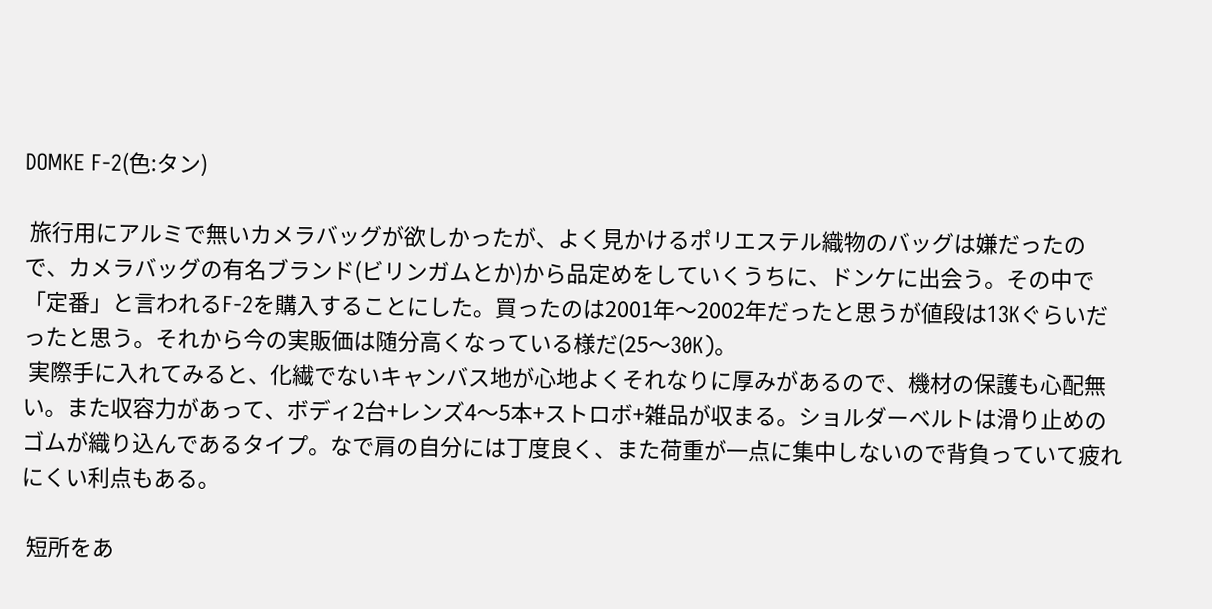DOMKE F-2(色:タン)

 旅行用にアルミで無いカメラバッグが欲しかったが、よく見かけるポリエステル織物のバッグは嫌だったので、カメラバッグの有名ブランド(ビリンガムとか)から品定めをしていくうちに、ドンケに出会う。その中で「定番」と言われるF-2を購入することにした。買ったのは2001年〜2002年だったと思うが値段は13Kぐらいだったと思う。それから今の実販価は随分高くなっている様だ(25〜30K)。
 実際手に入れてみると、化繊でないキャンバス地が心地よくそれなりに厚みがあるので、機材の保護も心配無い。また収容力があって、ボディ2台+レンズ4〜5本+ストロボ+雑品が収まる。ショルダーベルトは滑り止めのゴムが織り込んであるタイプ。なで肩の自分には丁度良く、また荷重が一点に集中しないので背負っていて疲れにくい利点もある。

 短所をあ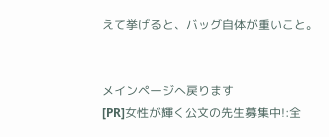えて挙げると、バッグ自体が重いこと。


メインページへ戻ります
[PR]女性が輝く公文の先生募集中!:全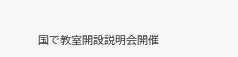国で教室開設説明会開催